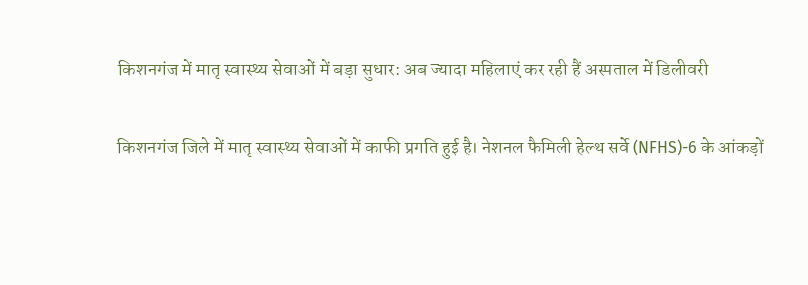किशनगंज में मातृ स्वास्थ्य सेवाओं में बड़ा सुधार: अब ज्यादा महिलाएं कर रही हैं अस्पताल में डिलीवरी

किशनगंज जिले में मातृ स्वास्थ्य सेवाओं में काफी प्रगति हुई है। नेशनल फैमिली हेल्थ सर्वे (NFHS)-6 के आंकड़ों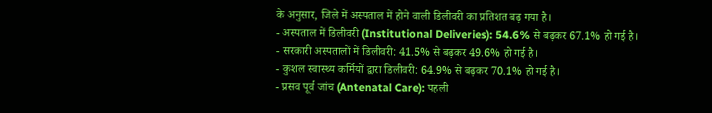के अनुसार, जिले में अस्पताल में होने वाली डिलीवरी का प्रतिशत बढ़ गया है।
- अस्पताल में डिलीवरी (Institutional Deliveries): 54.6% से बढ़कर 67.1% हो गई है।
- सरकारी अस्पतालों में डिलीवरी: 41.5% से बढ़कर 49.6% हो गई है।
- कुशल स्वास्थ्य कर्मियों द्वारा डिलीवरी: 64.9% से बढ़कर 70.1% हो गई है।
- प्रसव पूर्व जांच (Antenatal Care): पहली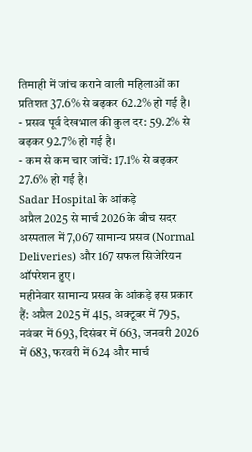तिमाही में जांच कराने वाली महिलाओं का प्रतिशत 37.6% से बढ़कर 62.2% हो गई है।
- प्रसव पूर्व देखभाल की कुल दर: 59.2% से बढ़कर 92.7% हो गई है।
- कम से कम चार जांचें: 17.1% से बढ़कर 27.6% हो गई है।
Sadar Hospital के आंकड़े
अप्रैल 2025 से मार्च 2026 के बीच सदर अस्पताल में 7,067 सामान्य प्रसव (Normal Deliveries) और 167 सफल सिजेरियन ऑपरेशन हुए।
महीनेवार सामान्य प्रसव के आंकड़े इस प्रकार हैं: अप्रैल 2025 में 415, अक्टूबर में 795, नवंबर में 693, दिसंबर में 663, जनवरी 2026 में 683, फरवरी में 624 और मार्च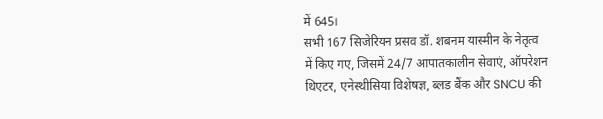में 645।
सभी 167 सिजेरियन प्रसव डॉ. शबनम यास्मीन के नेतृत्व में किए गए, जिसमें 24/7 आपातकालीन सेवाएं, ऑपरेशन थिएटर, एनेस्थीसिया विशेषज्ञ, ब्लड बैंक और SNCU की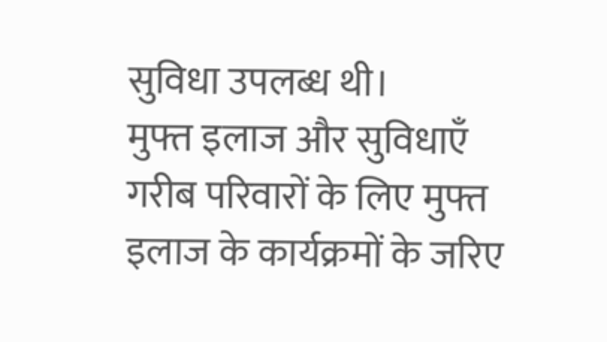सुविधा उपलब्ध थी।
मुफ्त इलाज और सुविधाएँ
गरीब परिवारों के लिए मुफ्त इलाज के कार्यक्रमों के जरिए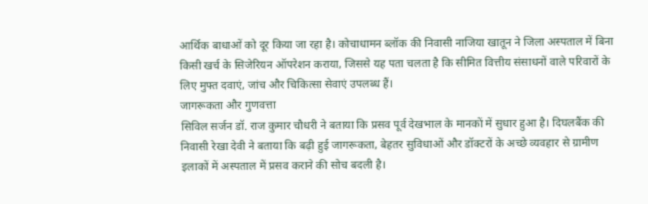आर्थिक बाधाओं को दूर किया जा रहा है। कोचाधामन ब्लॉक की निवासी नाजिया खातून ने जिला अस्पताल में बिना किसी खर्च के सिजेरियन ऑपरेशन कराया, जिससे यह पता चलता है कि सीमित वित्तीय संसाधनों वाले परिवारों के लिए मुफ्त दवाएं, जांच और चिकित्सा सेवाएं उपलब्ध हैं।
जागरूकता और गुणवत्ता
सिविल सर्जन डॉ. राज कुमार चौधरी ने बताया कि प्रसव पूर्व देखभाल के मानकों में सुधार हुआ है। दिघलबैंक की निवासी रेखा देवी ने बताया कि बढ़ी हुई जागरूकता, बेहतर सुविधाओं और डॉक्टरों के अच्छे व्यवहार से ग्रामीण इलाकों में अस्पताल में प्रसव कराने की सोच बदली है।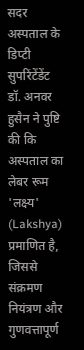सदर अस्पताल के डिप्टी सुपरिंटेंडेंट डॉ. अनवर हुसैन ने पुष्टि की कि अस्पताल का लेबर रूम 'लक्ष्य' (Lakshya) प्रमाणित है, जिससे संक्रमण नियंत्रण और गुणवत्तापूर्ण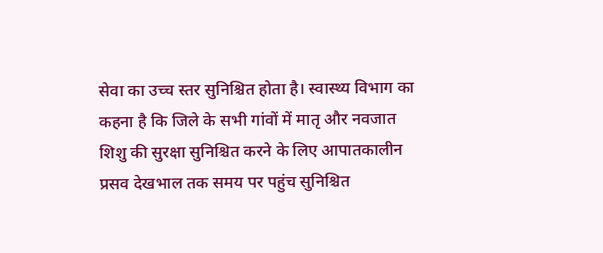सेवा का उच्च स्तर सुनिश्चित होता है। स्वास्थ्य विभाग का कहना है कि जिले के सभी गांवों में मातृ और नवजात शिशु की सुरक्षा सुनिश्चित करने के लिए आपातकालीन प्रसव देखभाल तक समय पर पहुंच सुनिश्चित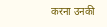करना उनकी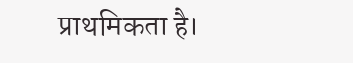प्राथमिकता है।